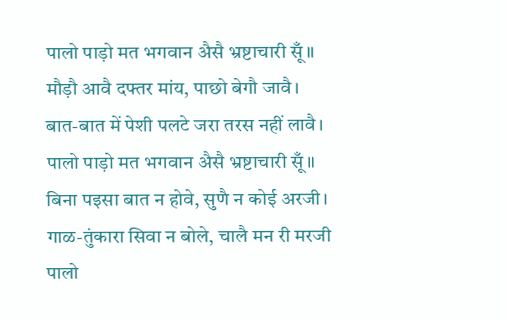पालो पाड़ो मत भगवान अैसै भ्रष्टाचारी सूँ॥
मौड़ौ आवै दफ्तर मांय, पाछो बेगौ जावै।
बात-बात में पेशी पलटे जरा तरस नहीं लावै।
पालो पाड़ो मत भगवान अैसै भ्रष्टाचारी सूँ॥
बिना पइसा बात न होवे, सुणै न कोई अरजी।
गाळ-तुंकारा सिवा न बोले, चालै मन री मरजी
पालो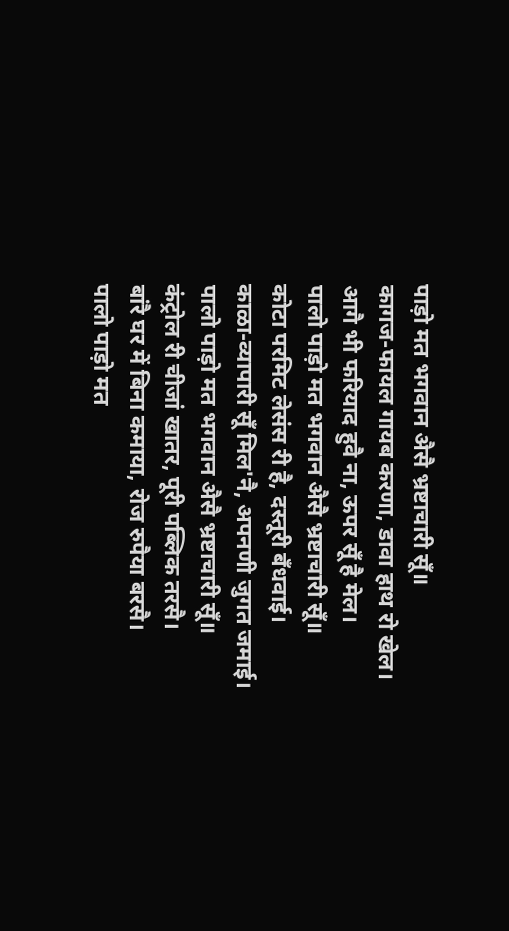पाड़ो मत भगवान अैसै भ्रष्टाचारी सूँ॥
कागज-फायल गायब करणा, डावा हाथ रो खेल।
आगै भी फरियाद हुवै ना, ऊपर सूँ है मेल।
पालो पाड़ो मत भगवान अैसै भ्रष्टाचारी सूँ॥
कोटा परमिट लेसंस री है, दस्तूरी बँधवाई।
काळा-व्यापारी सूँ मिल'नै, अपनणी जुगत जमाई।
पालो पाड़ो मत भगवान अैसै भ्रष्टाचारी सूँ॥
कंट्रोल री चीजां खातर, पूरी पब्लिक तरसै।
बांरै घर में बिना कमाया, रोज रुपैया बरसै।
पालो पाड़ो मत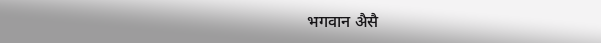भगवान अैसै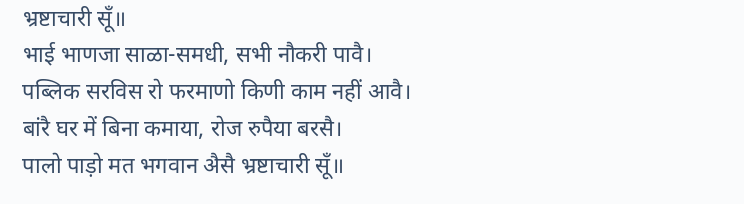भ्रष्टाचारी सूँ॥
भाई भाणजा साळा-समधी, सभी नौकरी पावै।
पब्लिक सरविस रो फरमाणो किणी काम नहीं आवै।
बांरै घर में बिना कमाया, रोज रुपैया बरसै।
पालो पाड़ो मत भगवान अैसै भ्रष्टाचारी सूँ॥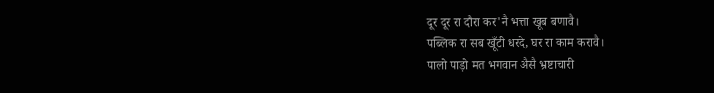दूर दूर रा दौरा कर'नै भत्ता खूब बणावै।
पब्लिक रा सब खूँटी धरदे, घर रा काम करावै।
पालो पाड़ो मत भगवान अैसै भ्रष्टाचारी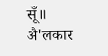सूँ॥
अै'लकार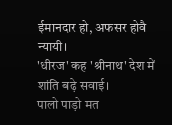ईमानदार हो, अफसर होवै न्यायी।
'धीरज' कह 'श्रीनाथ' देश में शांति बढ़े सवाई।
पालो पाड़ो मत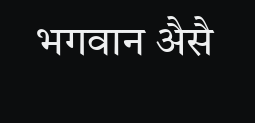भगवान अैसै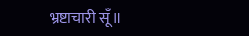भ्रष्टाचारी सूँ॥